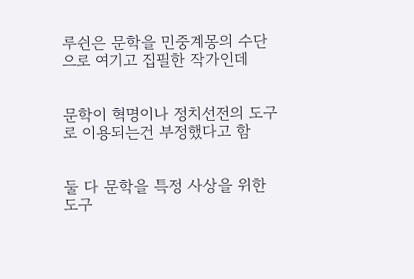루쉰은 문학을 민중계몽의 수단으로 여기고 집필한 작가인데


문학이 혁명이나 정치선전의 도구로 이용되는건 부정했다고 함


둘 다 문학을 특정 사상을 위한 도구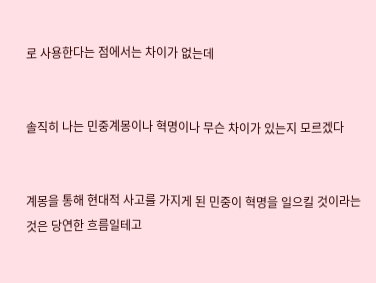로 사용한다는 점에서는 차이가 없는데


솔직히 나는 민중계몽이나 혁명이나 무슨 차이가 있는지 모르겠다


계몽을 통해 현대적 사고를 가지게 된 민중이 혁명을 일으킬 것이라는 것은 당연한 흐름일테고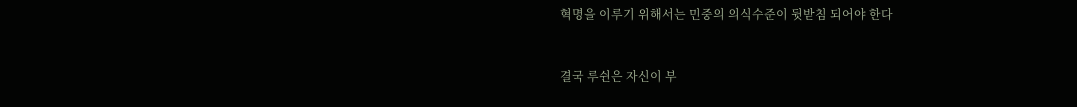혁명을 이루기 위해서는 민중의 의식수준이 뒷받침 되어야 한다


결국 루쉰은 자신이 부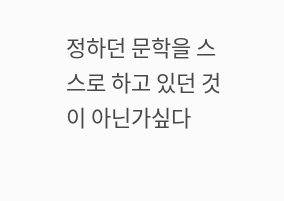정하던 문학을 스스로 하고 있던 것이 아닌가싶다